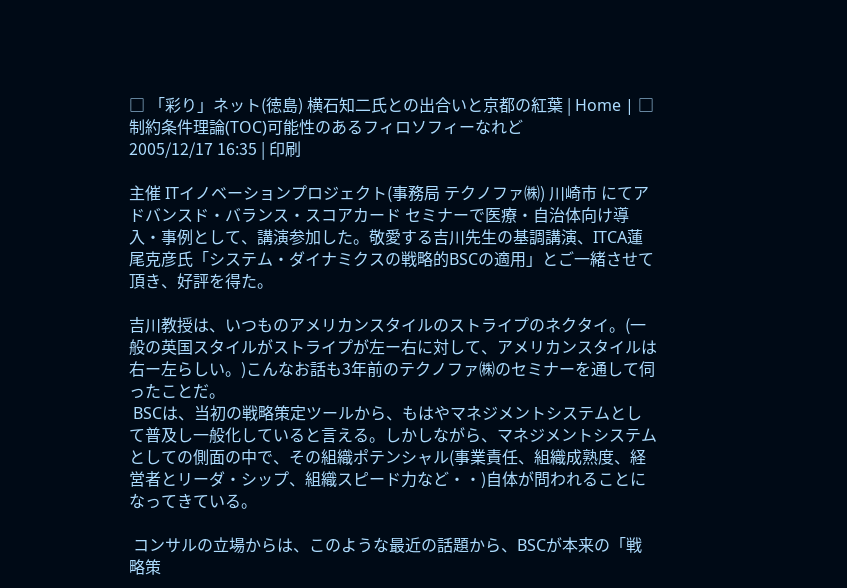□ 「彩り」ネット(徳島) 横石知二氏との出合いと京都の紅葉 | Home | □ 制約条件理論(TOC)可能性のあるフィロソフィーなれど
2005/12/17 16:35 | 印刷

主催 ITイノベーションプロジェクト(事務局 テクノファ㈱) 川崎市 にてアドバンスド・バランス・スコアカード セミナーで医療・自治体向け導入・事例として、講演参加した。敬愛する吉川先生の基調講演、ITCA蓮尾克彦氏「システム・ダイナミクスの戦略的BSCの適用」とご一緒させて頂き、好評を得た。

吉川教授は、いつものアメリカンスタイルのストライプのネクタイ。(一般の英国スタイルがストライプが左ー右に対して、アメリカンスタイルは右ー左らしい。)こんなお話も3年前のテクノファ㈱のセミナーを通して伺ったことだ。
 BSCは、当初の戦略策定ツールから、もはやマネジメントシステムとして普及し一般化していると言える。しかしながら、マネジメントシステムとしての側面の中で、その組織ポテンシャル(事業責任、組織成熟度、経営者とリーダ・シップ、組織スピード力など・・)自体が問われることになってきている。

 コンサルの立場からは、このような最近の話題から、BSCが本来の「戦略策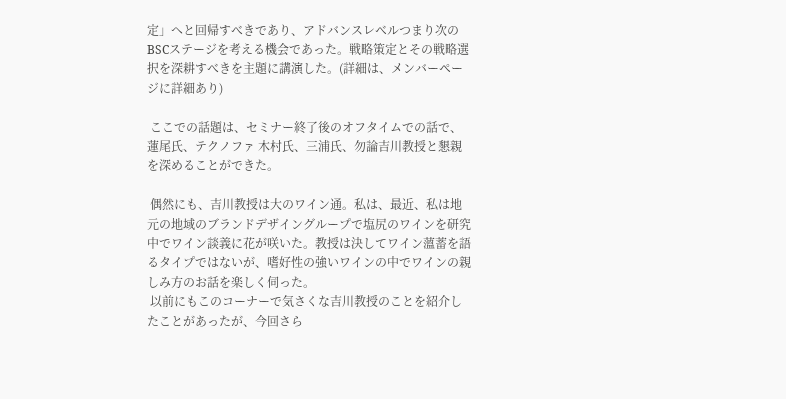定」へと回帰すべきであり、アドバンスレベルつまり次のBSCステージを考える機会であった。戦略策定とその戦略選択を深耕すべきを主題に講演した。(詳細は、メンバーページに詳細あり)

 ここでの話題は、セミナー終了後のオフタイムでの話で、蓮尾氏、テクノファ 木村氏、三浦氏、勿論吉川教授と懇親を深めることができた。

 偶然にも、吉川教授は大のワイン通。私は、最近、私は地元の地域のブランドデザイングループで塩尻のワインを研究中でワイン談義に花が咲いた。教授は決してワイン薀蓄を語るタイプではないが、嗜好性の強いワインの中でワインの親しみ方のお話を楽しく伺った。
 以前にもこのコーナーで気さくな吉川教授のことを紹介したことがあったが、今回さら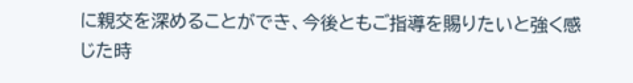に親交を深めることができ、今後ともご指導を賜りたいと強く感じた時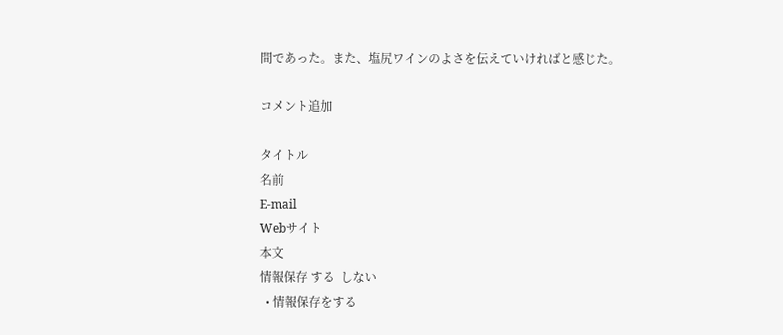間であった。また、塩尻ワインのよさを伝えていければと感じた。

コメント追加

タイトル
名前
E-mail
Webサイト
本文
情報保存 する  しない
  • 情報保存をする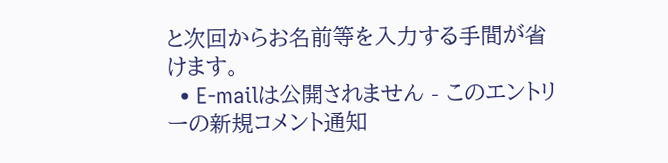と次回からお名前等を入力する手間が省けます。
  • E-mailは公開されません - このエントリーの新規コメント通知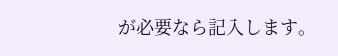が必要なら記入します。